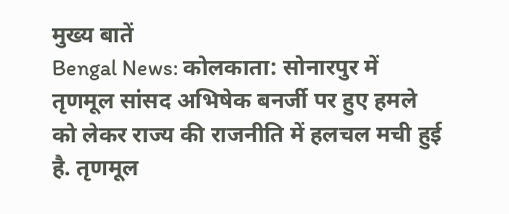मुख्य बातें
Bengal News: कोलकाता: सोनारपुर में तृणमूल सांसद अभिषेक बनर्जी पर हुए हमले को लेकर राज्य की राजनीति में हलचल मची हुई है. तृणमूल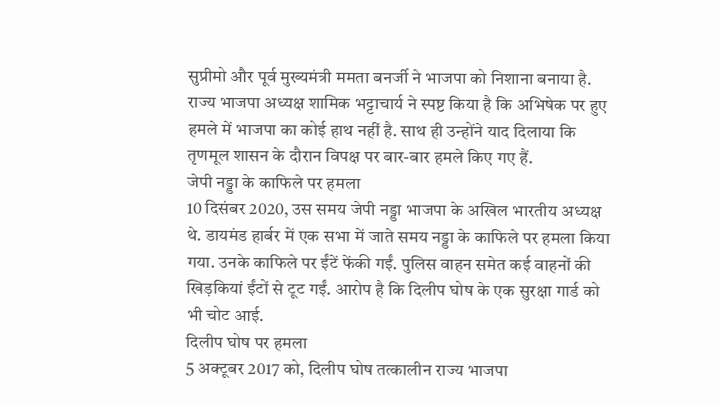सुप्रीमो और पूर्व मुख्यमंत्री ममता बनर्जी ने भाजपा को निशाना बनाया है. राज्य भाजपा अध्यक्ष शामिक भट्टाचार्य ने स्पष्ट किया है कि अभिषेक पर हुए हमले में भाजपा का कोई हाथ नहीं है. साथ ही उन्होंने याद दिलाया कि तृणमूल शासन के दौरान विपक्ष पर बार-बार हमले किए गए हैं.
जेपी नड्डा के काफिले पर हमला
10 दिसंबर 2020, उस समय जेपी नड्डा भाजपा के अखिल भारतीय अध्यक्ष थे. डायमंड हार्बर में एक सभा में जाते समय नड्डा के काफिले पर हमला किया गया. उनके काफिले पर ईंटें फेंकी गईं. पुलिस वाहन समेत कई वाहनों की खिड़कियां ईंटों से टूट गईं. आरोप है कि दिलीप घोष के एक सुरक्षा गार्ड को भी चोट आई.
दिलीप घोष पर हमला
5 अक्टूबर 2017 को, दिलीप घोष तत्कालीन राज्य भाजपा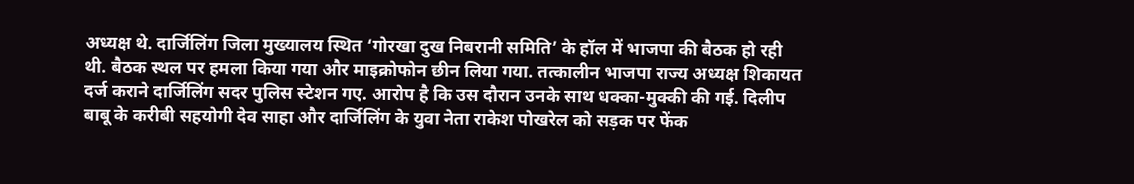अध्यक्ष थे. दार्जिलिंग जिला मुख्यालय स्थित ‘गोरखा दुख निबरानी समिति’ के हॉल में भाजपा की बैठक हो रही थी. बैठक स्थल पर हमला किया गया और माइक्रोफोन छीन लिया गया. तत्कालीन भाजपा राज्य अध्यक्ष शिकायत दर्ज कराने दार्जिलिंग सदर पुलिस स्टेशन गए. आरोप है कि उस दौरान उनके साथ धक्का-मुक्की की गई. दिलीप बाबू के करीबी सहयोगी देव साहा और दार्जिलिंग के युवा नेता राकेश पोखरेल को सड़क पर फेंक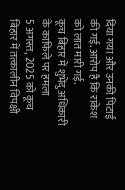दिया गया और उनकी पिटाई की गई. आरोप है कि राकेश को लात मारी गई.
कूच बिहार में शुभेंदु अधिकारी के काफिले पर हमला
5 अगस्त, 2025 को कूच बिहार में तत्कालीन विपक्षी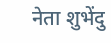नेता शुभेंदु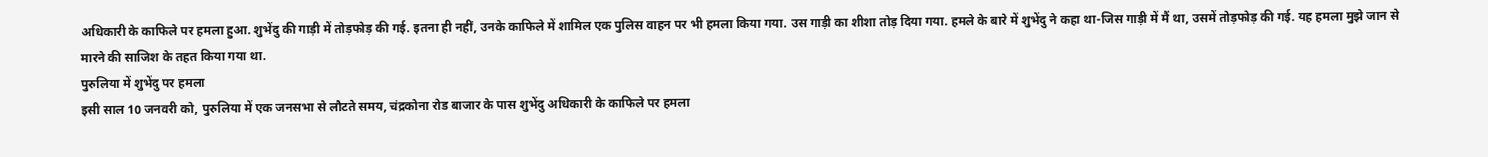अधिकारी के काफिले पर हमला हुआ. शुभेंदु की गाड़ी में तोड़फोड़ की गई. इतना ही नहीं, उनके काफिले में शामिल एक पुलिस वाहन पर भी हमला किया गया. उस गाड़ी का शीशा तोड़ दिया गया. हमले के बारे में शुभेंदु ने कहा था-जिस गाड़ी में मैं था, उसमें तोड़फोड़ की गई. यह हमला मुझे जान से मारने की साजिश के तहत किया गया था.
पुरुलिया में शुभेंदु पर हमला
इसी साल 10 जनवरी को, पुरुलिया में एक जनसभा से लौटते समय, चंद्रकोना रोड बाजार के पास शुभेंदु अधिकारी के काफिले पर हमला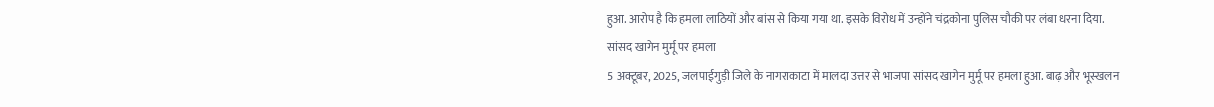हुआ. आरोप है कि हमला लाठियों और बांस से किया गया था. इसके विरोध में उन्होंने चंद्रकोना पुलिस चौकी पर लंबा धरना दिया.
सांसद खागेन मुर्मू पर हमला
5 अक्टूबर, 2025, जलपाईगुड़ी जिले के नागराकाटा में मालदा उत्तर से भाजपा सांसद खागेन मुर्मू पर हमला हुआ. बाढ़ और भूस्खलन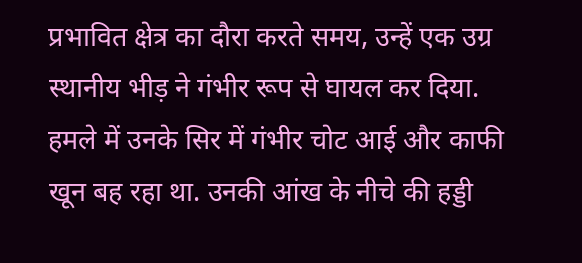प्रभावित क्षेत्र का दौरा करते समय, उन्हें एक उग्र स्थानीय भीड़ ने गंभीर रूप से घायल कर दिया. हमले में उनके सिर में गंभीर चोट आई और काफी खून बह रहा था. उनकी आंख के नीचे की हड्डी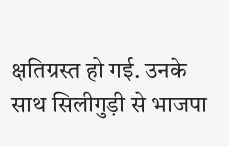क्षतिग्रस्त हो गई. उनके साथ सिलीगुड़ी से भाजपा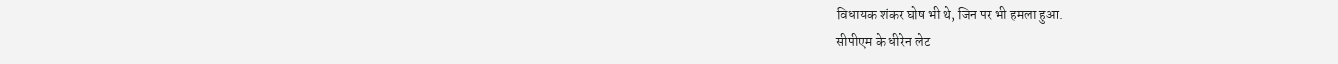विधायक शंकर घोष भी थे, जिन पर भी हमला हुआ.
सीपीएम के धीरेन लेट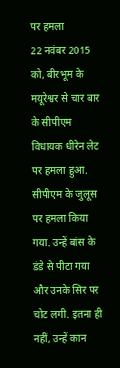पर हमला
22 नवंबर 2015 को, बीरभूम के मयूरेश्वर से चार बार के सीपीएम विधायक धीरेन लेट पर हमला हुआ. सीपीएम के जुलूस पर हमला किया गया. उन्हें बांस के डंडे से पीटा गया और उनके सिर पर चोट लगी. इतना ही नहीं, उन्हें कान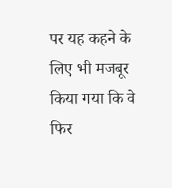पर यह कहने के लिए भी मजबूर किया गया कि वे फिर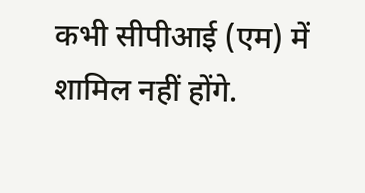कभी सीपीआई (एम) में शामिल नहीं होंगे.